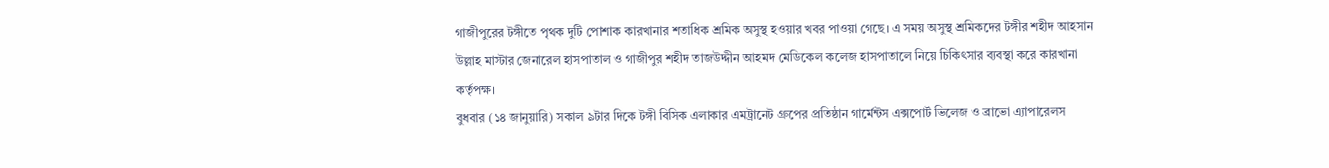গাজীপুরের টঙ্গীতে পৃথক দুটি পোশাক কারখানার শতাধিক শ্রমিক অসুস্থ হওয়ার খবর পাওয়া গেছে। এ সময় অসুস্থ শ্রমিকদের টঙ্গীর শহীদ আহসান উল্লাহ মাস্টার জেনারেল হাসপাতাল ও গাজীপুর শহীদ তাজউদ্দীন আহমদ মেডিকেল কলেজ হাসপাতালে নিয়ে চিকিৎসার ব্যবস্থা করে কারখানা কর্তৃপক্ষ।
বুধবার (১৪ জানুয়ারি) সকাল ৯টার দিকে টঙ্গী বিসিক এলাকার এমট্রানেট গ্রুপের প্রতিষ্ঠান গার্মেন্টস এক্সপোর্ট ভিলেজ ও ব্রাভো এ্যাপারেলস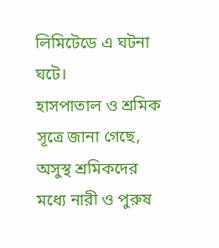লিমিটেডে এ ঘটনা ঘটে।
হাসপাতাল ও শ্রমিক সূত্রে জানা গেছে, অসুস্থ শ্রমিকদের মধ্যে নারী ও পুরুষ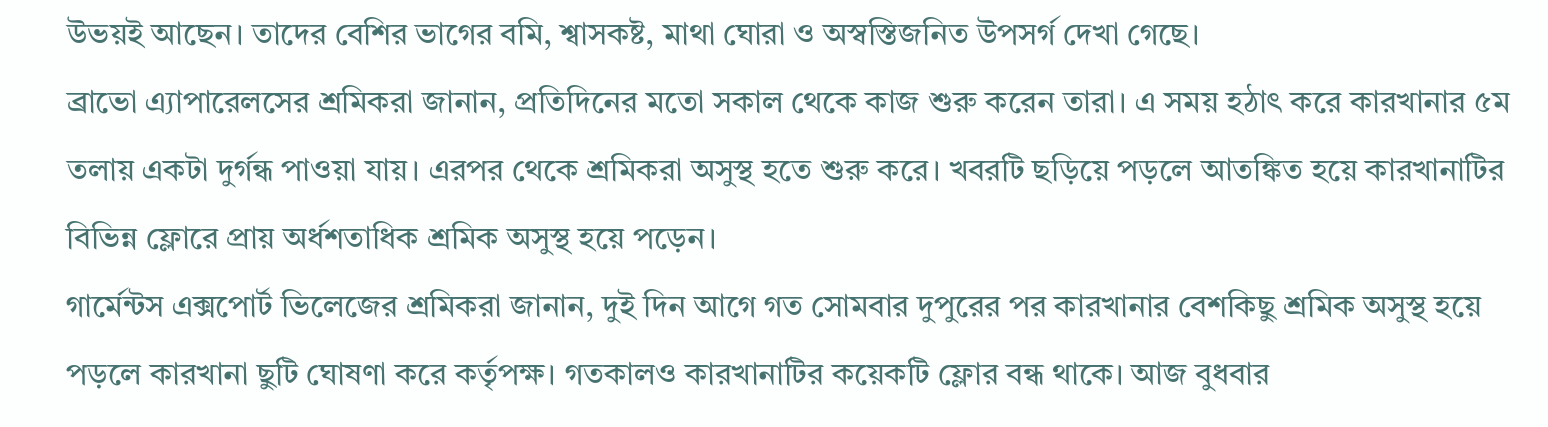উভয়ই আছেন। তাদের বেশির ভাগের বমি, শ্বাসকষ্ট, মাথা ঘোরা ও অস্বস্তিজনিত উপসর্গ দেখা গেছে।
ব্রাভো এ্যাপারেলসের শ্রমিকরা জানান, প্রতিদিনের মতো সকাল থেকে কাজ শুরু করেন তারা। এ সময় হঠাৎ করে কারখানার ৫ম তলায় একটা দুর্গন্ধ পাওয়া যায়। এরপর থেকে শ্রমিকরা অসুস্থ হতে শুরু করে। খবরটি ছড়িয়ে পড়লে আতঙ্কিত হয়ে কারখানাটির বিভিন্ন ফ্লোরে প্রায় অর্ধশতাধিক শ্রমিক অসুস্থ হয়ে পড়েন।
গার্মেন্টস এক্সপোর্ট ভিলেজের শ্রমিকরা জানান, দুই দিন আগে গত সোমবার দুপুরের পর কারখানার বেশকিছু শ্রমিক অসুস্থ হয়ে পড়লে কারখানা ছুটি ঘোষণা করে কর্তৃপক্ষ। গতকালও কারখানাটির কয়েকটি ফ্লোর বন্ধ থাকে। আজ বুধবার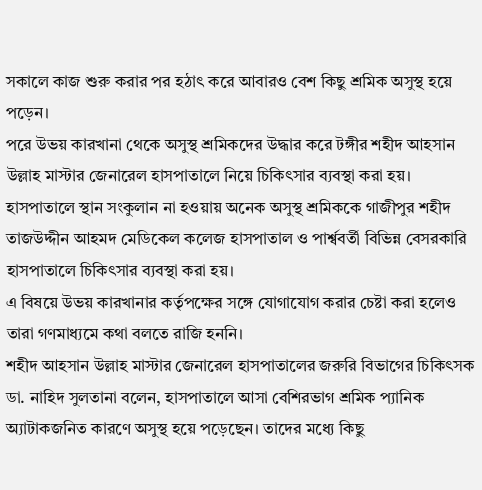সকালে কাজ শুরু করার পর হঠাৎ করে আবারও বেশ কিছু শ্রমিক অসুস্থ হয়ে পড়েন।
পরে উভয় কারখানা থেকে অসুস্থ শ্রমিকদের উদ্ধার করে টঙ্গীর শহীদ আহসান উল্লাহ মাস্টার জেনারেল হাসপাতালে নিয়ে চিকিৎসার ব্যবস্থা করা হয়। হাসপাতালে স্থান সংকুলান না হওয়ায় অনেক অসুস্থ শ্রমিককে গাজীপুর শহীদ তাজউদ্দীন আহমদ মেডিকেল কলেজ হাসপাতাল ও পার্শ্ববর্তী বিভিন্ন বেসরকারি হাসপাতালে চিকিৎসার ব্যবস্থা করা হয়।
এ বিষয়ে উভয় কারখানার কর্তৃপক্ষের সঙ্গে যোগাযোগ করার চেষ্টা করা হলেও তারা গণমাধ্যমে কথা বলতে রাজি হননি।
শহীদ আহসান উল্লাহ মাস্টার জেনারেল হাসপাতালের জরুরি বিভাগের চিকিৎসক ডা. নাহিদ সুলতানা বলেন, হাসপাতালে আসা বেশিরভাগ শ্রমিক প্যানিক অ্যাটাকজনিত কারণে অসুস্থ হয়ে পড়েছেন। তাদের মধ্যে কিছু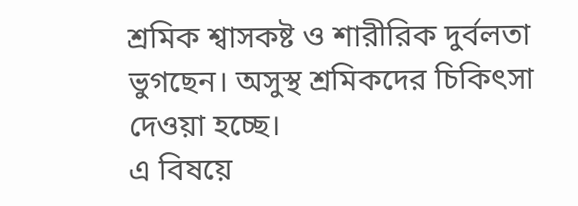শ্রমিক শ্বাসকষ্ট ও শারীরিক দুর্বলতা ভুগছেন। অসুস্থ শ্রমিকদের চিকিৎসা দেওয়া হচ্ছে।
এ বিষয়ে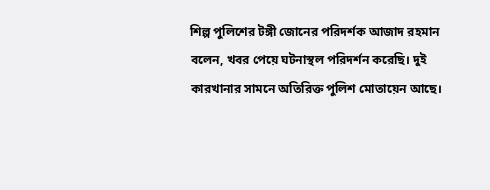শিল্প পুলিশের টঙ্গী জোনের পরিদর্শক আজাদ রহমান বলেন, খবর পেয়ে ঘটনাস্থল পরিদর্শন করেছি। দুই কারখানার সামনে অতিরিক্ত পুলিশ মোতায়েন আছে।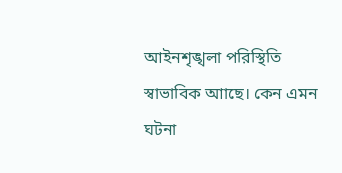আইনশৃঙ্খলা পরিস্থিতি স্বাভাবিক আাছে। কেন এমন ঘটনা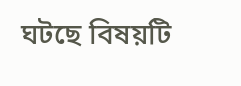ঘটছে বিষয়টি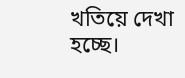খতিয়ে দেখা হচ্ছে।